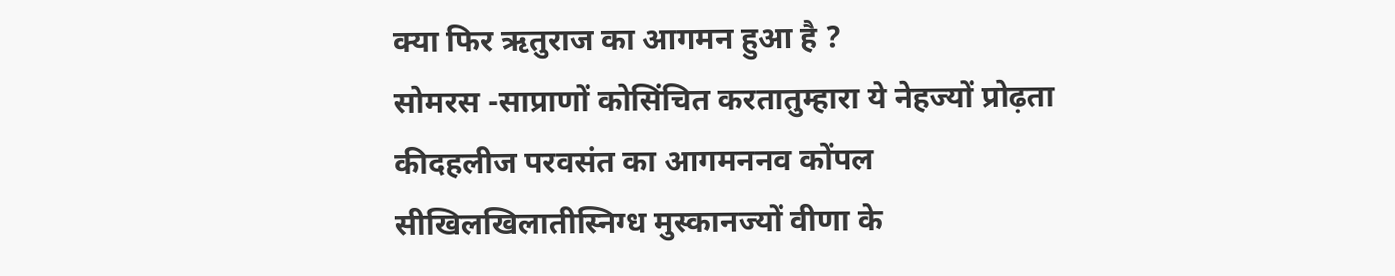क्या फिर ऋतुराज का आगमन हुआ है ?
सोमरस -साप्राणों कोसिंचित करतातुम्हारा ये नेहज्यों प्रोढ़ता कीदहलीज परवसंत का आगमननव कोंपल सीखिलखिलातीस्निग्ध मुस्कानज्यों वीणा के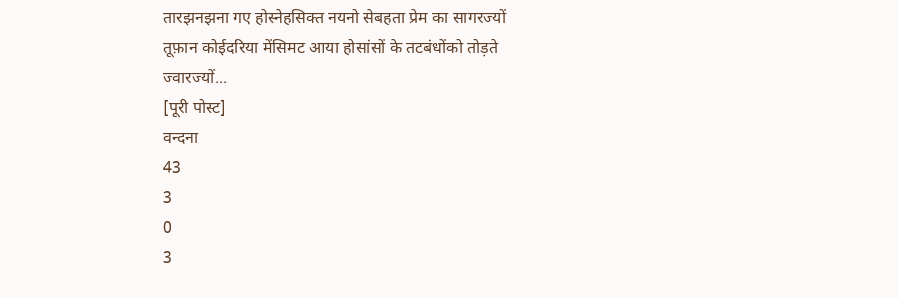तारझनझना गए होस्नेहसिक्त नयनो सेबहता प्रेम का सागरज्यों तूफ़ान कोईदरिया मेंसिमट आया होसांसों के तटबंधोंको तोड़ते ज्वारज्यों...
[पूरी पोस्ट]
वन्दना
43
3
0
3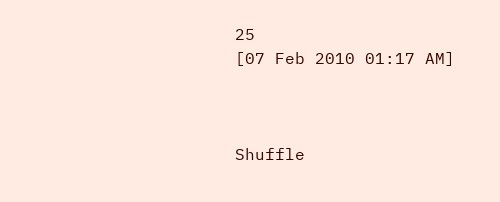25
[07 Feb 2010 01:17 AM]



Shuffle